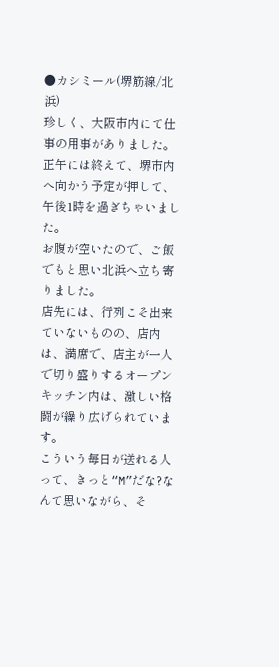●カシミール(堺筋線/北浜)
珍しく、大阪市内にて仕事の用事がありました。
正午には終えて、堺市内へ向かう予定が押して、午後1時を過ぎちゃいました。
お腹が空いたので、ご飯でもと思い北浜へ立ち寄りました。
店先には、行列こそ出来ていないものの、店内は、満席で、店主が一人で切り盛りするオープンキッチン内は、激しい格闘が繰り広げられています。
こういう毎日が送れる人って、きっと“M”だな?なんて思いながら、そ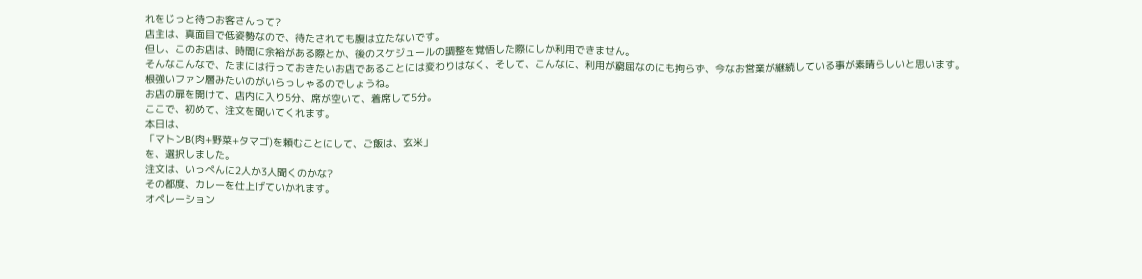れをじっと待つお客さんって?
店主は、真面目で低姿勢なので、待たされても腹は立たないです。
但し、このお店は、時間に余裕がある際とか、後のスケジュールの調整を覚悟した際にしか利用できません。
そんなこんなで、たまには行っておきたいお店であることには変わりはなく、そして、こんなに、利用が窮屈なのにも拘らず、今なお営業が継続している事が素晴らしいと思います。
根強いファン層みたいのがいらっしゃるのでしょうね。
お店の扉を開けて、店内に入り5分、席が空いて、着席して5分。
ここで、初めて、注文を聞いてくれます。
本日は、
「マトンB(肉+野菜+タマゴ)を頼むことにして、ご飯は、玄米」
を、選択しました。
注文は、いっぺんに2人か3人聞くのかな?
その都度、カレーを仕上げていかれます。
オペレーション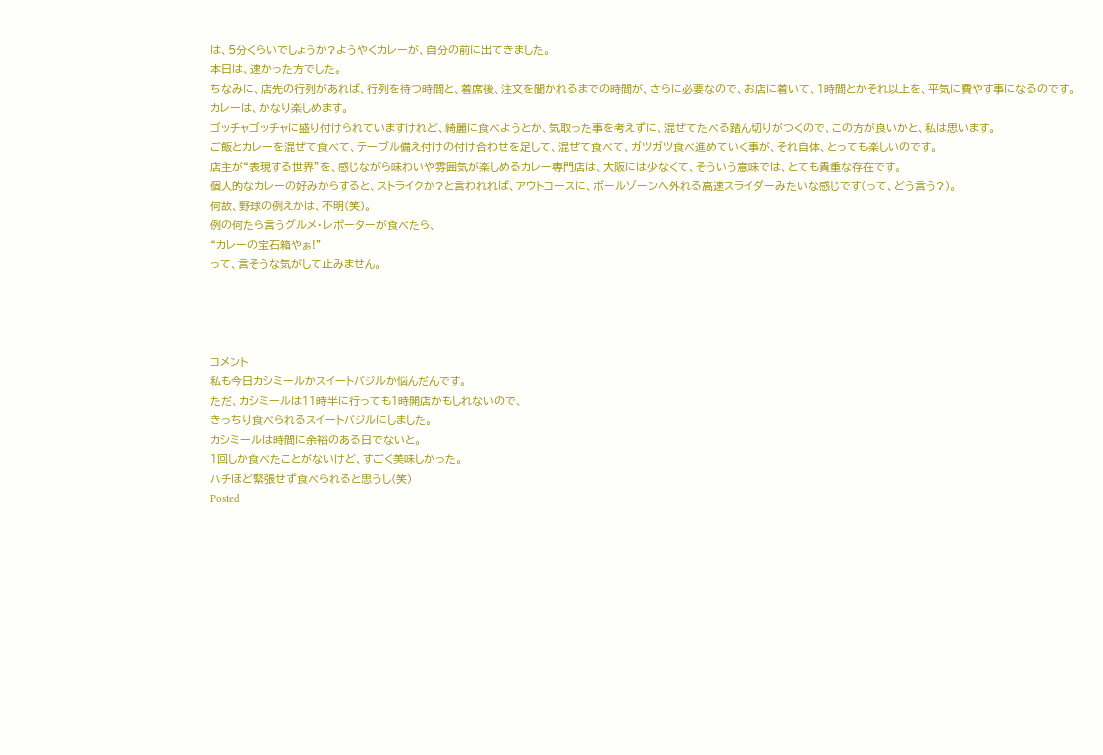は、5分くらいでしょうか?ようやくカレーが、自分の前に出てきました。
本日は、速かった方でした。
ちなみに、店先の行列があれば、行列を待つ時間と、着席後、注文を聞かれるまでの時間が、さらに必要なので、お店に着いて、1時間とかそれ以上を、平気に費やす事になるのです。
カレーは、かなり楽しめます。
ゴッチャゴッチャに盛り付けられていますけれど、綺麗に食べようとか、気取った事を考えずに、混ぜてたべる踏ん切りがつくので、この方が良いかと、私は思います。
ご飯とカレーを混ぜて食べて、テーブル備え付けの付け合わせを足して、混ぜて食べて、ガツガツ食べ進めていく事が、それ自体、とっても楽しいのです。
店主が“表現する世界”を、感じながら味わいや雰囲気が楽しめるカレー専門店は、大阪には少なくて、そういう意味では、とても貴重な存在です。
個人的なカレーの好みからすると、ストライクか?と言われれば、アウトコースに、ボールゾーンへ外れる高速スライダーみたいな感じです(って、どう言う?)。
何故、野球の例えかは、不明(笑)。
例の何たら言うグルメ・レポーターが食べたら、
“カレーの宝石箱やぁ!”
って、言そうな気がして止みません。




コメント
私も今日カシミールかスイートバジルか悩んだんです。
ただ、カシミールは11時半に行っても1時開店かもしれないので、
きっちり食べられるスイートバジルにしました。
カシミールは時間に余裕のある日でないと。
1回しか食べたことがないけど、すごく美味しかった。
ハチほど緊張せず食べられると思うし(笑)
Posted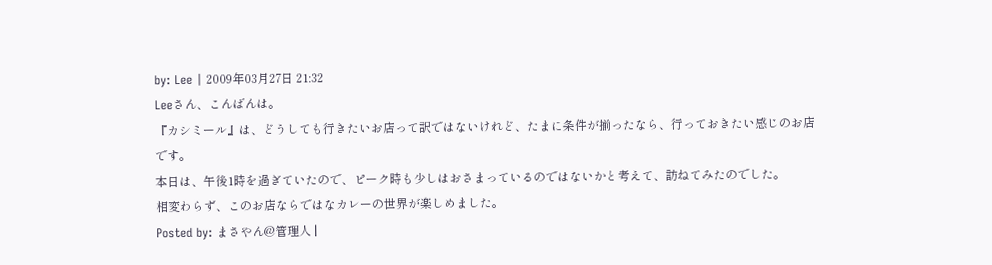by: Lee | 2009年03月27日 21:32
Leeさん、こんばんは。
『カシミール』は、どうしても行きたいお店って訳ではないけれど、たまに条件が揃ったなら、行っておきたい感じのお店です。
本日は、午後1時を過ぎていたので、ピーク時も少しはおさまっているのではないかと考えて、訪ねてみたのでした。
相変わらず、このお店ならではなカレーの世界が楽しめました。
Posted by: まさやん@管理人 |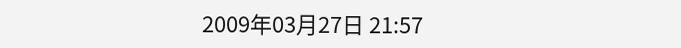2009年03月27日 21:57